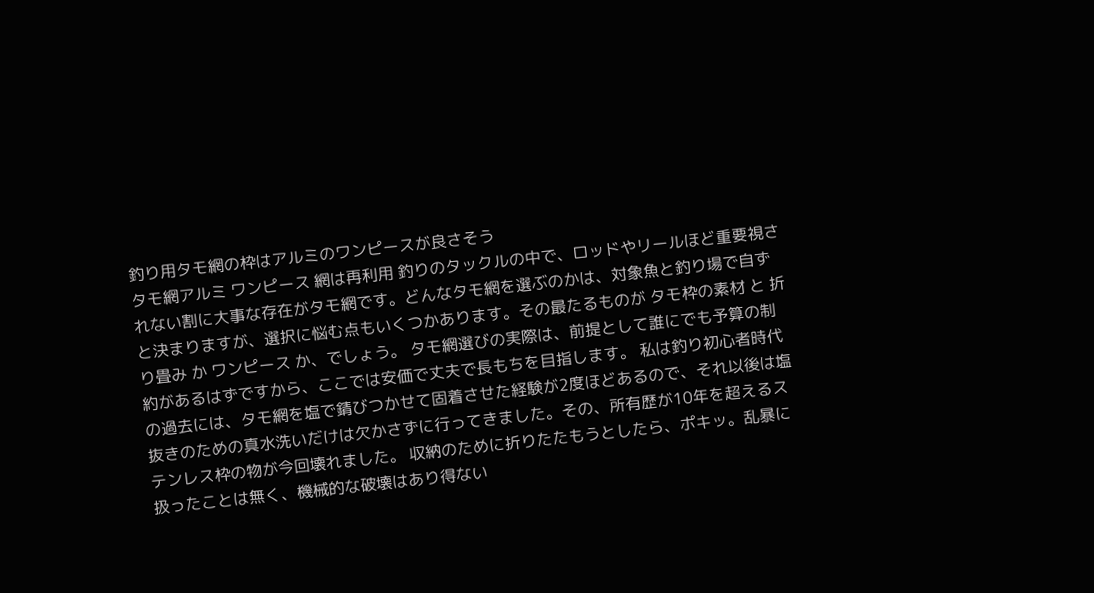釣り用タモ網の枠はアルミのワンピースが良さそう
タモ網アルミ ワンピース 網は再利用 釣りのタックルの中で、ロッドやリールほど重要視されない割に大事な存在がタモ網です。どんなタモ網を選ぶのかは、対象魚と釣り場で自ずと決まりますが、選択に悩む点もいくつかあります。その最たるものが タモ枠の素材 と 折り畳み か ワンピース か、でしょう。 タモ網選びの実際は、前提として誰にでも予算の制約があるはずですから、ここでは安価で丈夫で長もちを目指します。 私は釣り初心者時代の過去には、タモ網を塩で錆びつかせて固着させた経験が2度ほどあるので、それ以後は塩抜きのための真水洗いだけは欠かさずに行ってきました。その、所有歴が10年を超えるステンレス枠の物が今回壊れました。 収納のために折りたたもうとしたら、ポキッ。乱暴に扱ったことは無く、機械的な破壊はあり得ない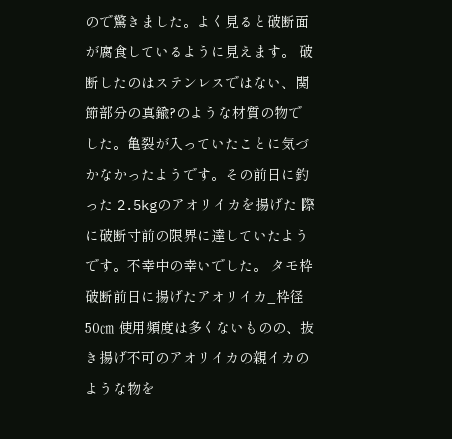ので驚きました。よく見ると破断面が腐食しているように見えます。 破断したのはステンレスではない、関節部分の真鍮?のような材質の物でした。亀裂が入っていたことに気づかなかったようです。その前日に釣った 2.5kgのアオリイカを揚げた 際に破断寸前の限界に達していたようです。不幸中の幸いでした。 タモ枠破断前日に揚げたアオリイカ_枠径50㎝ 使用頻度は多くないものの、抜き揚げ不可のアオリイカの親イカのような物を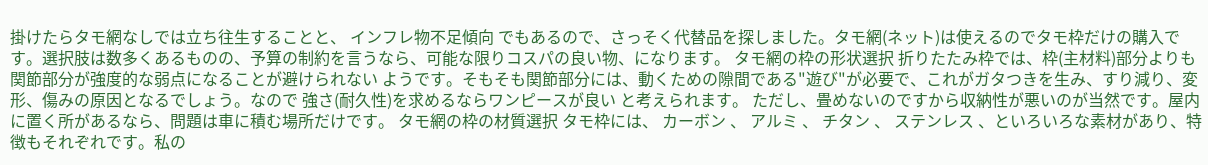掛けたらタモ網なしでは立ち往生することと、 インフレ物不足傾向 でもあるので、さっそく代替品を探しました。タモ網(ネット)は使えるのでタモ枠だけの購入です。選択肢は数多くあるものの、予算の制約を言うなら、可能な限りコスパの良い物、になります。 タモ網の枠の形状選択 折りたたみ枠では、枠(主材料)部分よりも 関節部分が強度的な弱点になることが避けられない ようです。そもそも関節部分には、動くための隙間である"遊び"が必要で、これがガタつきを生み、すり減り、変形、傷みの原因となるでしょう。なので 強さ(耐久性)を求めるならワンピースが良い と考えられます。 ただし、畳めないのですから収納性が悪いのが当然です。屋内に置く所があるなら、問題は車に積む場所だけです。 タモ網の枠の材質選択 タモ枠には、 カーボン 、 アルミ 、 チタン 、 ステンレス 、といろいろな素材があり、特徴もそれぞれです。私の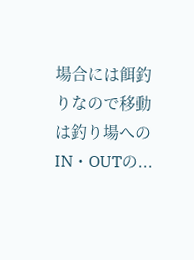場合には餌釣りなので移動は釣り場へのIN・OUTの...